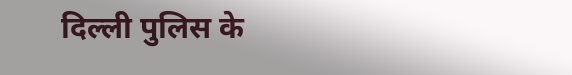दिल्ली पुलिस के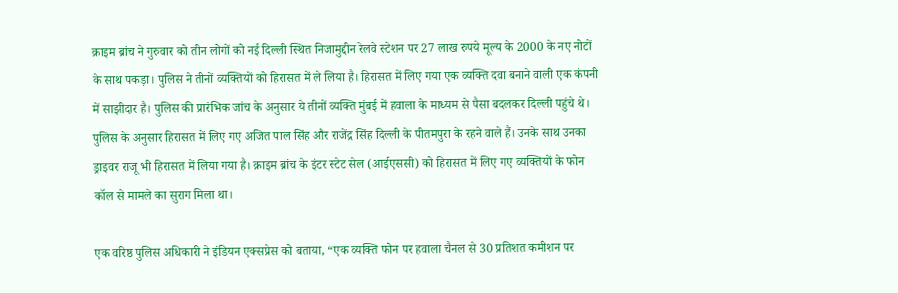क्राइम ब्रांच ने गुरुवार को तीन लोगों को नई दिल्ली स्थित निजामुद्दीन रेलवे स्टेशन पर 27 लाख रुपये मूल्य के 2000 के नए नोटों के साथ पकड़ा। पुलिस ने तीनों व्यक्तियों को हिरासत में ले लिया है। हिरासत में लिए गया एक व्यक्ति दवा बनाने वाली एक कंपनी में साझीदार है। पुलिस की प्रारंभिक जांच के अनुसार ये तीनों व्यक्ति मुंबई में हवाला के माध्यम से पैसा बदलकर दिल्ली पहुंचे थे। पुलिस के अनुसार हिरासत में लिए गए अजित पाल सिंह और राजेंद्र सिंह दिल्ली के पीतमपुरा के रहने वाले हैं। उनके साथ उनका ड्राइवर राजू भी हिरासत में लिया गया है। क्राइम ब्रांच के इंटर स्टेट सेल (आईएससी) को हिरासत में लिए गए व्यक्तियों के फोन कॉल से मामले का सुराग मिला था।

एक वरिष्ठ पुलिस अधिकारी ने इंडियन एक्सप्रेस को बताया, “एक व्यक्ति फोन पर हवाला चैनल से 30 प्रतिशत कमीशन पर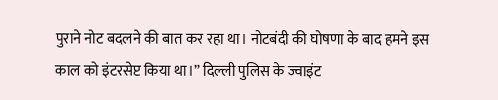पुराने नोट बदलने की बात कर रहा था। नोटबंदी की घोषणा के बाद हमने इस काल को इंटरसेप्ट किया था।” दिल्ली पुलिस के ज्वाइंट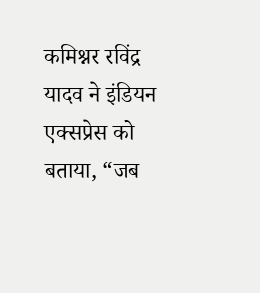कमिश्नर रविंद्र यादव ने इंडियन एक्सप्रेस को बताया, “जब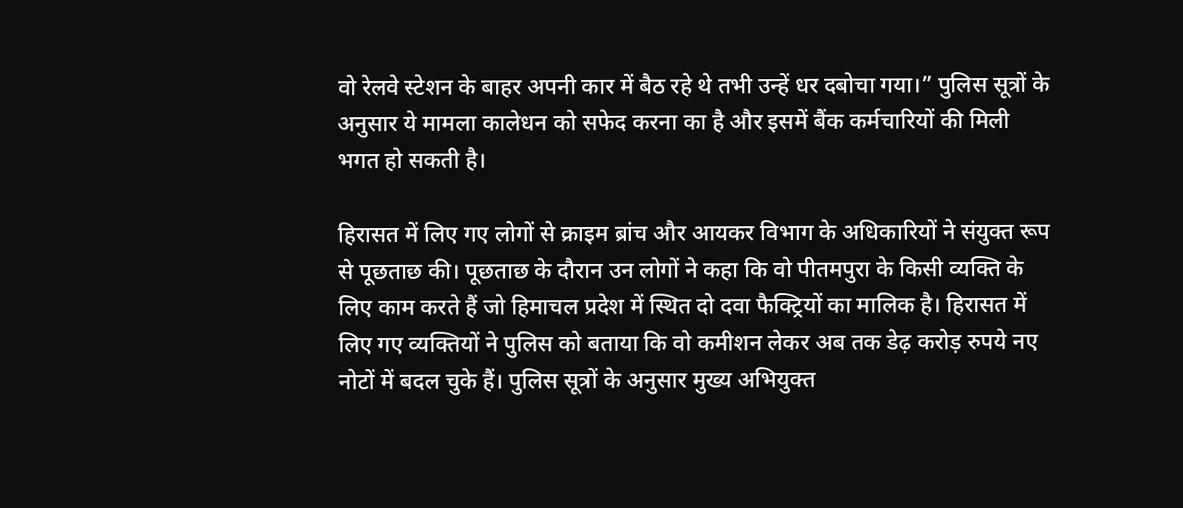वो रेलवे स्टेशन के बाहर अपनी कार में बैठ रहे थे तभी उन्हें धर दबोचा गया।” पुलिस सूत्रों के अनुसार ये मामला कालेधन को सफेद करना का है और इसमें बैंक कर्मचारियों की मिली भगत हो सकती है।

हिरासत में लिए गए लोगों से क्राइम ब्रांच और आयकर विभाग के अधिकारियों ने संयुक्त रूप से पूछताछ की। पूछताछ के दौरान उन लोगों ने कहा कि वो पीतमपुरा के किसी व्यक्ति के लिए काम करते हैं जो हिमाचल प्रदेश में स्थित दो दवा फैक्ट्रियों का मालिक है। हिरासत में लिए गए व्यक्तियों ने पुलिस को बताया कि वो कमीशन लेकर अब तक डेढ़ करोड़ रुपये नए नोटों में बदल चुके हैं। पुलिस सूत्रों के अनुसार मुख्य अभियुक्त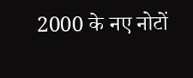2000 के नए नोटों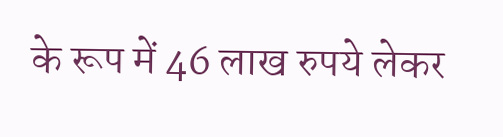के रूप में 46 लाख रुपये लेकर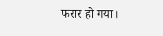फरार हो गया।